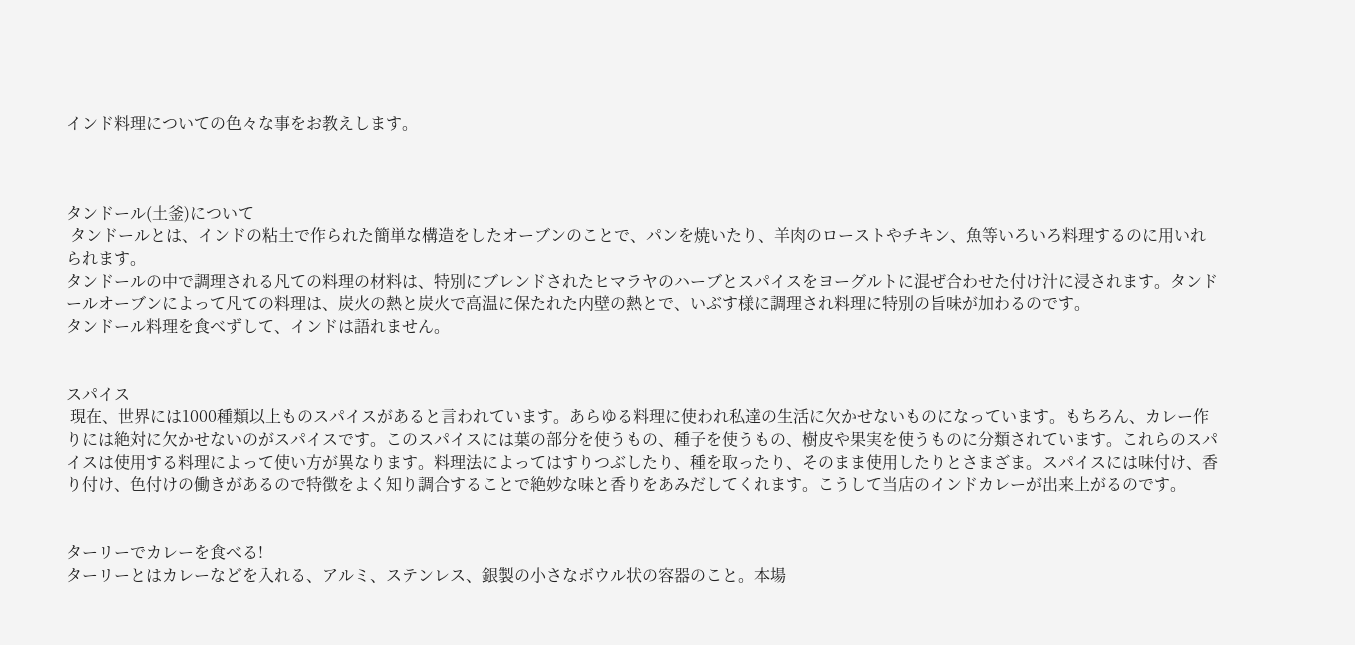インド料理についての色々な事をお教えします。



タンドール(土釜)について
 タンドールとは、インドの粘土で作られた簡単な構造をしたオーブンのことで、パンを焼いたり、羊肉のローストやチキン、魚等いろいろ料理するのに用いれられます。
タンドールの中で調理される凡ての料理の材料は、特別にブレンドされたヒマラヤのハーブとスパイスをヨーグルトに混ぜ合わせた付け汁に浸されます。タンドールオーブンによって凡ての料理は、炭火の熱と炭火で高温に保たれた内壁の熱とで、いぶす様に調理され料理に特別の旨味が加わるのです。
タンドール料理を食べずして、インドは語れません。


スパイス
 現在、世界には1000種類以上ものスパイスがあると言われています。あらゆる料理に使われ私達の生活に欠かせないものになっています。もちろん、カレー作りには絶対に欠かせないのがスパイスです。このスパイスには葉の部分を使うもの、種子を使うもの、樹皮や果実を使うものに分類されています。これらのスパイスは使用する料理によって使い方が異なります。料理法によってはすりつぶしたり、種を取ったり、そのまま使用したりとさまざま。スパイスには味付け、香り付け、色付けの働きがあるので特徴をよく知り調合することで絶妙な味と香りをあみだしてくれます。こうして当店のインドカレーが出来上がるのです。


ターリーでカレーを食べる!
ターリーとはカレーなどを入れる、アルミ、ステンレス、銀製の小さなボウル状の容器のこと。本場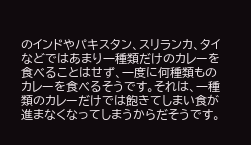のインドやパキスタン、スリランカ、タイなどではあまり一種類だけのカレーを食べることはせず、一度に何種類ものカレーを食べるそうです。それは、一種類のカレーだけでは飽きてしまい食が進まなくなってしまうからだそうです。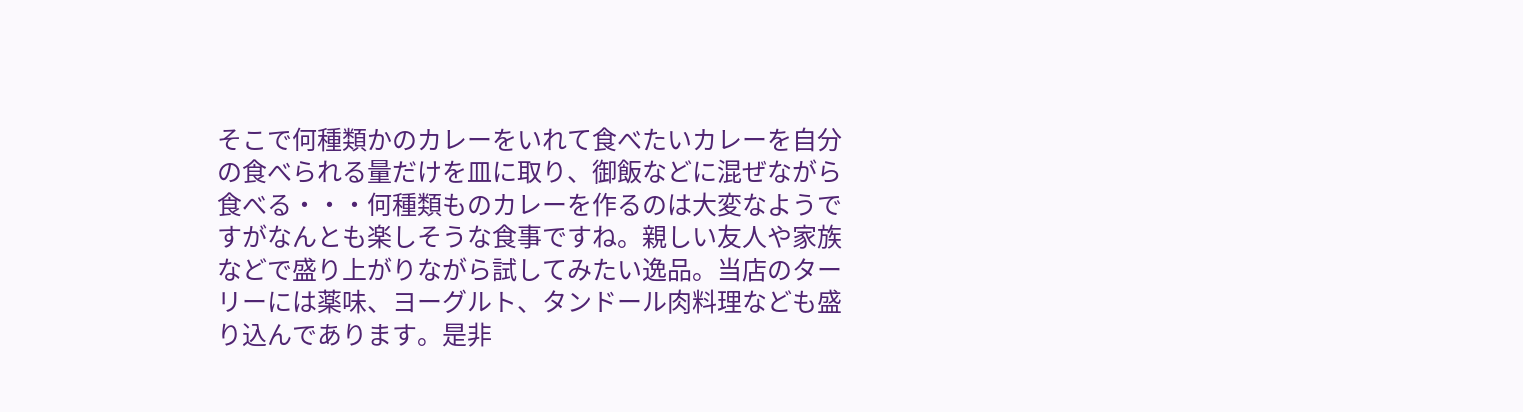そこで何種類かのカレーをいれて食べたいカレーを自分の食べられる量だけを皿に取り、御飯などに混ぜながら食べる・・・何種類ものカレーを作るのは大変なようですがなんとも楽しそうな食事ですね。親しい友人や家族などで盛り上がりながら試してみたい逸品。当店のターリーには薬味、ヨーグルト、タンドール肉料理なども盛り込んであります。是非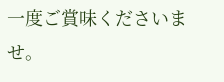一度ご賞味くださいませ。